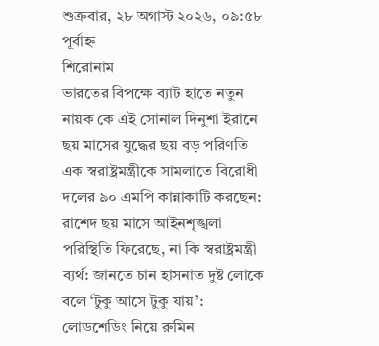শুক্রবার, ২৮ অগাস্ট ২০২৬, ০৯:৫৮ পূর্বাহ্ন
শিরোনাম
ভারতের বিপক্ষে ব্যাট হাতে নতুন নায়ক কে এই সোনাল দিনুশা ইরানে ছয় মাসের যুদ্ধের ছয় বড় পরিণতি এক স্বরাষ্ট্রমন্ত্রীকে সামলাতে বিরোধী দলের ৯০ এমপি কান্নাকাটি করছেন: রাশেদ ছয় মাসে আইনশৃঙ্খলা পরিস্থিতি ফিরেছে, না কি স্বরাষ্ট্রমন্ত্রী ব্যর্থ: জানতে চান হাসনাত দুষ্ট লোকে বলে ‘টুকু আসে টুকু যায়’: লোডশেডিং নিয়ে রুমিন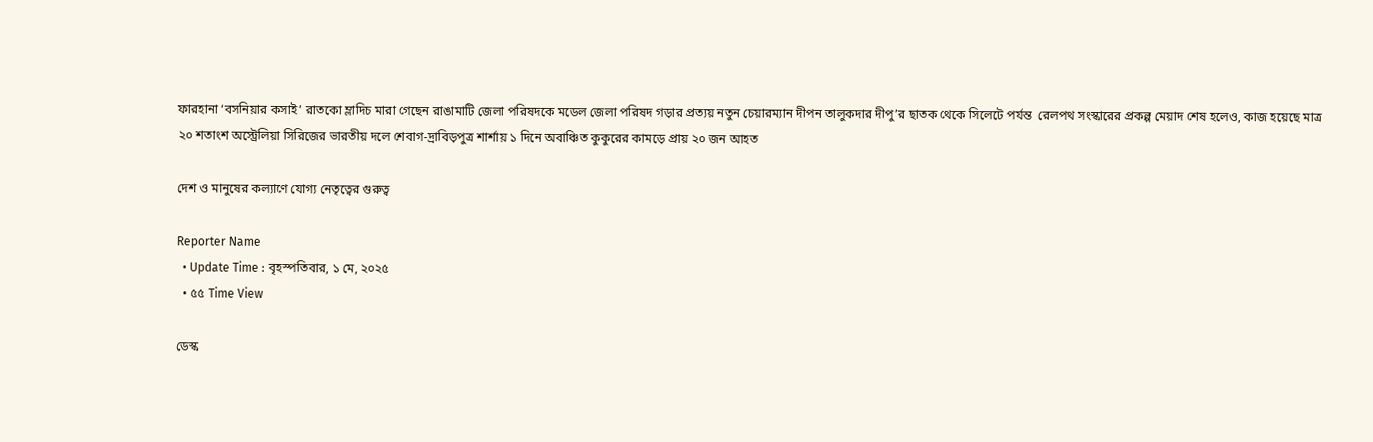ফারহানা ‘বসনিয়ার কসাই’ রাতকো ম্লাদিচ মারা গেছেন রাঙামাটি জেলা পরিষদকে মডেল জেলা পরিষদ গড়ার প্রত্যয় নতুন চেয়ারম্যান দীপন তালুকদার দীপু’র ছাতক থেকে সিলেটে পর্যন্ত  রেলপথ সংস্কারের প্রকল্প মেয়াদ শেষ হলেও, কাজ হয়েছে মাত্র ২০ শতাংশ অস্ট্রেলিয়া সিরিজের ভারতীয় দলে শেবাগ-দ্রাবিড়পুত্র শার্শায় ১ দিনে অবাঞ্চিত কুকুরের কামড়ে প্রায় ২০ জন আহত

দেশ ও মানুষের কল্যাণে যোগ্য নেতৃত্বের গুরুত্ব

Reporter Name
  • Update Time : বৃহস্পতিবার, ১ মে, ২০২৫
  • ৫৫ Time View

ডেস্ক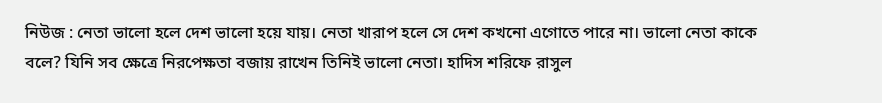নিউজ : নেতা ভালো হলে দেশ ভালো হয়ে যায়। নেতা খারাপ হলে সে দেশ কখনো এগোতে পারে না। ভালো নেতা কাকে বলে? যিনি সব ক্ষেত্রে নিরপেক্ষতা বজায় রাখেন তিনিই ভালো নেতা। হাদিস শরিফে রাসুল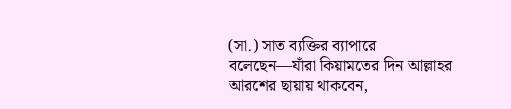(সা.) সাত ব্যক্তির ব্যাপারে বলেছেন—যাঁরা কিয়ামতের দিন আল্লাহর আরশের ছায়ায় থাকবেন,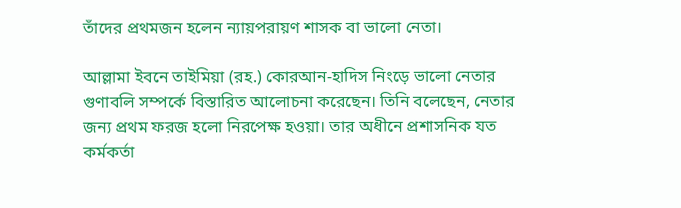তাঁদের প্রথমজন হলেন ন্যায়পরায়ণ শাসক বা ভালো নেতা।

আল্লামা ইবনে তাইমিয়া (রহ.) কোরআন-হাদিস নিংড়ে ভালো নেতার গুণাবলি সম্পর্কে বিস্তারিত আলোচনা করেছেন। তিনি বলেছেন, নেতার জন্য প্রথম ফরজ হলো নিরপেক্ষ হওয়া। তার অধীনে প্রশাসনিক যত কর্মকর্তা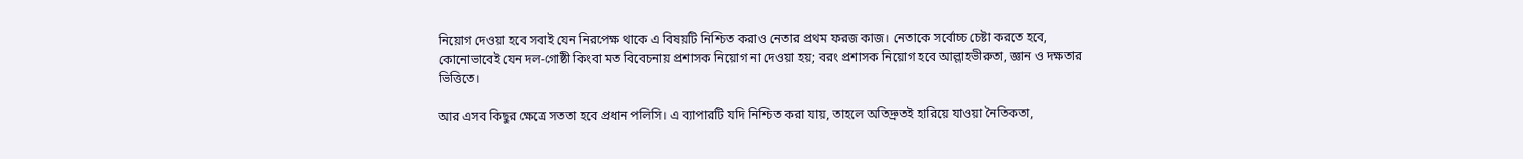নিয়োগ দেওয়া হবে সবাই যেন নিরপেক্ষ থাকে এ বিষয়টি নিশ্চিত করাও নেতার প্রথম ফরজ কাজ। নেতাকে সর্বোচ্চ চেষ্টা করতে হবে, কোনোভাবেই যেন দল-গোষ্ঠী কিংবা মত বিবেচনায় প্রশাসক নিয়োগ না দেওয়া হয়; বরং প্রশাসক নিয়োগ হবে আল্লাহভীরুতা, জ্ঞান ও দক্ষতার ভিত্তিতে।

আর এসব কিছুর ক্ষেত্রে সততা হবে প্রধান পলিসি। এ ব্যাপারটি যদি নিশ্চিত করা যায়, তাহলে অতিদ্রুতই হারিয়ে যাওয়া নৈতিকতা,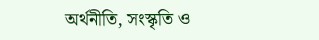অর্থনীতি, সংস্কৃতি ও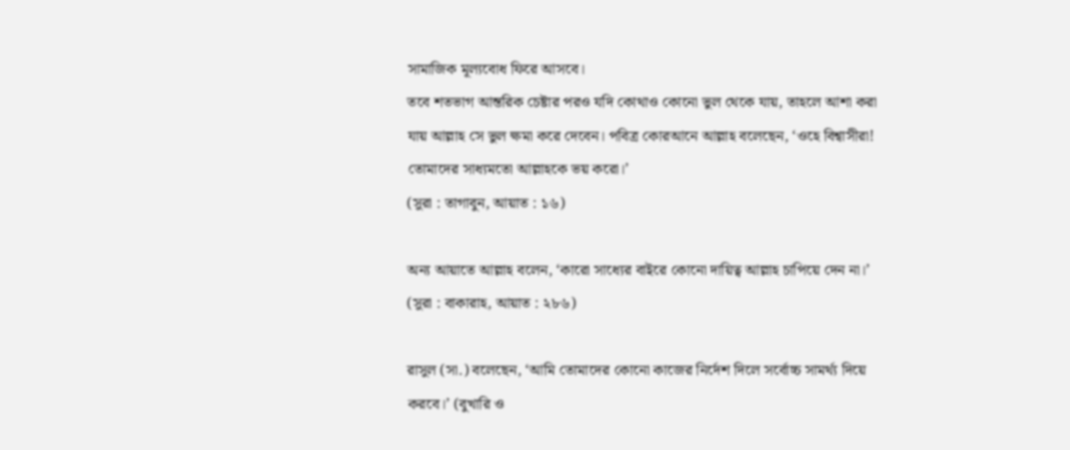সামাজিক মূল্যবোধ ফিরে আসবে।
তবে শতভাগ আন্তরিক চেষ্টার পরও যদি কোথাও কোনো ভুল থেকে যায়, তাহলে আশা করা যায় আল্লাহ সে ভুল ক্ষমা করে দেবেন। পবিত্র কোরআনে আল্লাহ বলেছেন, ‘ওহে বিশ্বাসীরা! তোমাদের সাধ্যমতো আল্লাহকে ভয় করো।’
(সুরা : তাগাবুন, আয়াত : ১৬)

অন্য আয়াতে আল্লাহ বলেন, ‘কারো সাধ্যের বাইরে কোনো দায়িত্ব আল্লাহ চাপিয়ে দেন না।’ (সুরা : বাকারাহ, আয়াত : ২৮৬)

রাসুল (সা.) বলেছেন, ‘আমি তোমাদের কোনো কাজের নির্দেশ দিলে সর্বোচ্চ সামর্থ্য দিয়ে করবে।’ (বুখারি ও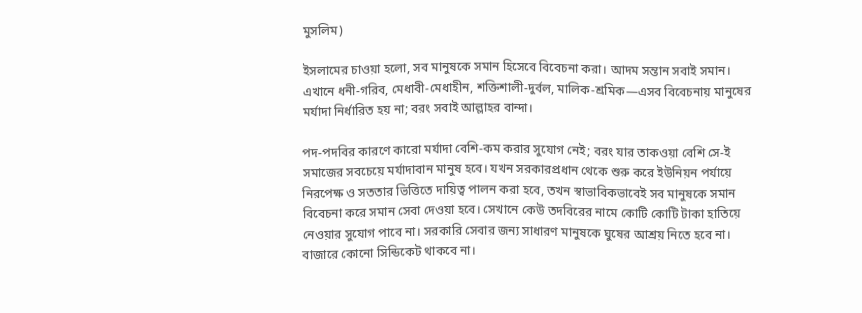মুসলিম)

ইসলামের চাওয়া হলো, সব মানুষকে সমান হিসেবে বিবেচনা করা। আদম সন্তান সবাই সমান। এখানে ধনী-গরিব, মেধাবী-মেধাহীন, শক্তিশালী-দুর্বল, মালিক-শ্রমিক—এসব বিবেচনায় মানুষের মর্যাদা নির্ধারিত হয় না; বরং সবাই আল্লাহর বান্দা।

পদ-পদবির কারণে কারো মর্যাদা বেশি-কম করার সুযোগ নেই; বরং যার তাকওয়া বেশি সে-ই সমাজের সবচেয়ে মর্যাদাবান মানুষ হবে। যখন সরকারপ্রধান থেকে শুরু করে ইউনিয়ন পর্যায়ে নিরপেক্ষ ও সততার ভিত্তিতে দায়িত্ব পালন করা হবে, তখন স্বাভাবিকভাবেই সব মানুষকে সমান বিবেচনা করে সমান সেবা দেওয়া হবে। সেখানে কেউ তদবিরের নামে কোটি কোটি টাকা হাতিয়ে নেওয়ার সুযোগ পাবে না। সরকারি সেবার জন্য সাধারণ মানুষকে ঘুষের আশ্রয় নিতে হবে না। বাজারে কোনো সিন্ডিকেট থাকবে না।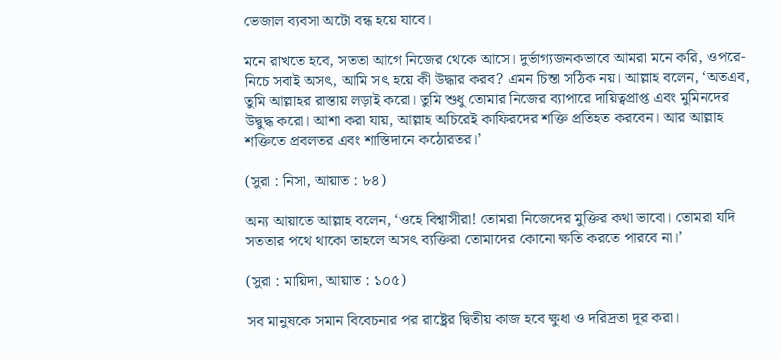ভেজাল ব্যবসা অটো বন্ধ হয়ে যাবে।

মনে রাখতে হবে, সততা আগে নিজের থেকে আসে। দুর্ভাগ্যজনকভাবে আমরা মনে করি, ওপরে-নিচে সবাই অসৎ, আমি সৎ হয়ে কী উদ্ধার করব? এমন চিন্তা সঠিক নয়। আল্লাহ বলেন, ‘অতএব, তুমি আল্লাহর রাস্তায় লড়াই করো। তুমি শুধু তোমার নিজের ব্যাপারে দায়িত্বপ্রাপ্ত এবং মুমিনদের উদ্বুদ্ধ করো। আশা করা যায়, আল্লাহ অচিরেই কাফিরদের শক্তি প্রতিহত করবেন। আর আল্লাহ শক্তিতে প্রবলতর এবং শাস্তিদানে কঠোরতর।’

(সুরা : নিসা, আয়াত : ৮৪)

অন্য আয়াতে আল্লাহ বলেন, ‘ওহে বিশ্বাসীরা! তোমরা নিজেদের মুক্তির কথা ভাবো। তোমরা যদি সততার পথে থাকো তাহলে অসৎ ব্যক্তিরা তোমাদের কোনো ক্ষতি করতে পারবে না।’

(সুরা : মায়িদা, আয়াত : ১০৫)

সব মানুষকে সমান বিবেচনার পর রাষ্ট্রের দ্বিতীয় কাজ হবে ক্ষুধা ও দরিদ্রতা দূর করা।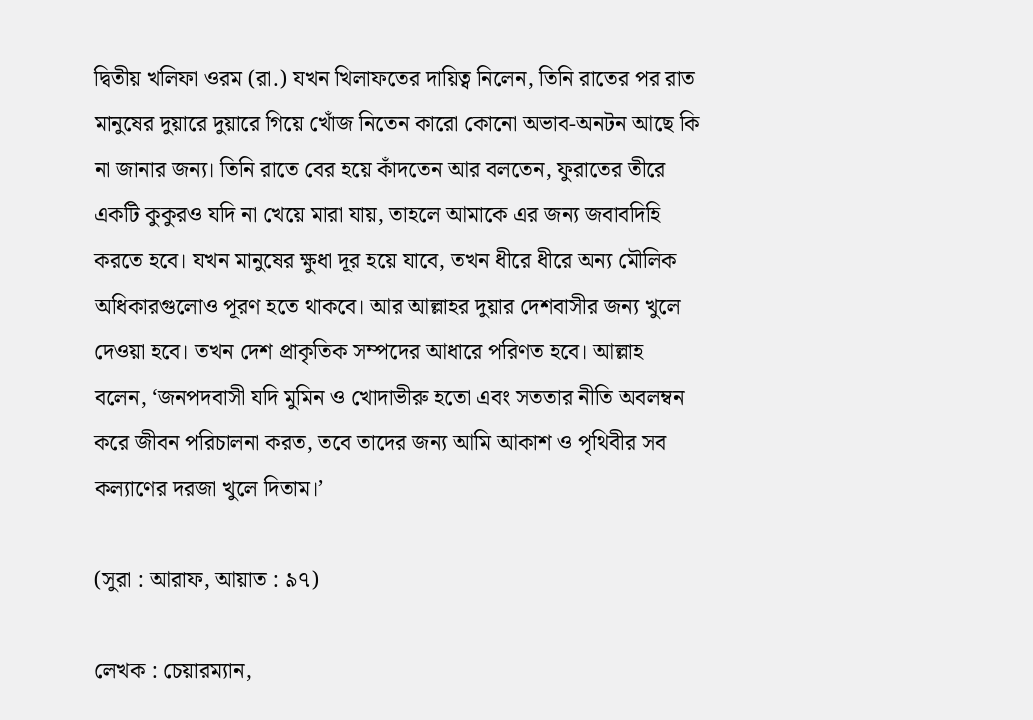দ্বিতীয় খলিফা ওরম (রা.) যখন খিলাফতের দায়িত্ব নিলেন, তিনি রাতের পর রাত মানুষের দুয়ারে দুয়ারে গিয়ে খোঁজ নিতেন কারো কোনো অভাব-অনটন আছে কি না জানার জন্য। তিনি রাতে বের হয়ে কাঁদতেন আর বলতেন, ফুরাতের তীরে একটি কুকুরও যদি না খেয়ে মারা যায়, তাহলে আমাকে এর জন্য জবাবদিহি করতে হবে। যখন মানুষের ক্ষুধা দূর হয়ে যাবে, তখন ধীরে ধীরে অন্য মৌলিক অধিকারগুলোও পূরণ হতে থাকবে। আর আল্লাহর দুয়ার দেশবাসীর জন্য খুলে দেওয়া হবে। তখন দেশ প্রাকৃতিক সম্পদের আধারে পরিণত হবে। আল্লাহ বলেন, ‘জনপদবাসী যদি মুমিন ও খোদাভীরু হতো এবং সততার নীতি অবলম্বন করে জীবন পরিচালনা করত, তবে তাদের জন্য আমি আকাশ ও পৃথিবীর সব কল্যাণের দরজা খুলে দিতাম।’

(সুরা : আরাফ, আয়াত : ৯৭)

লেখক : চেয়ারম্যান,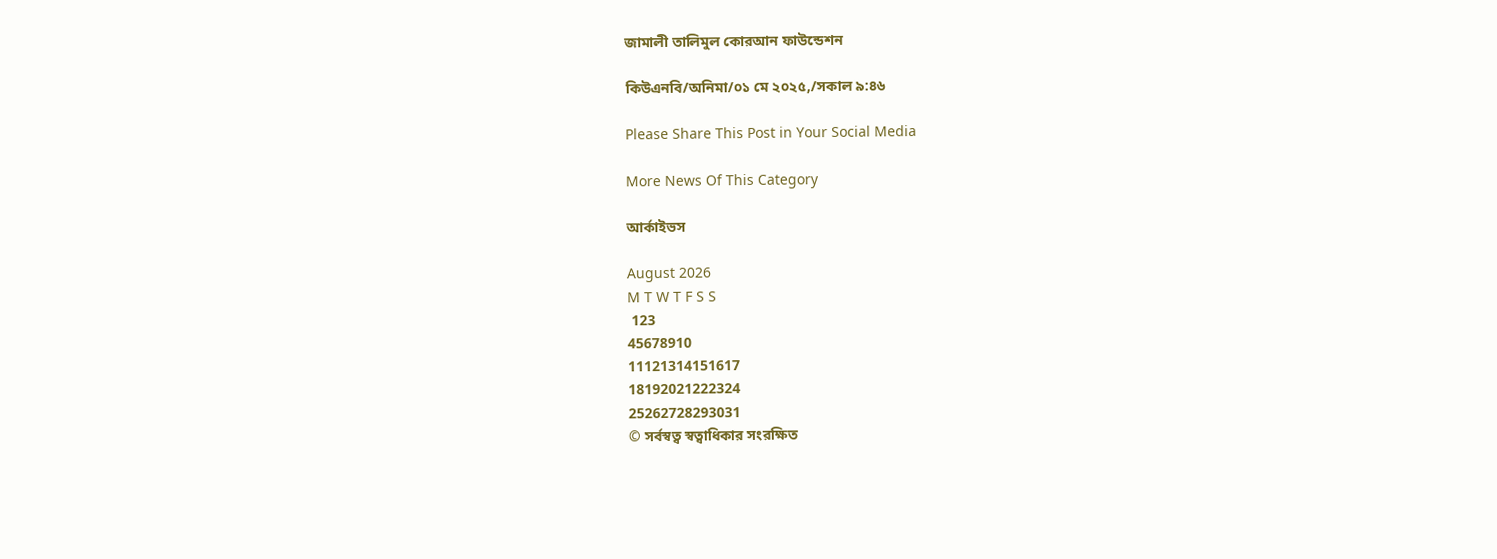জামালী তালিমুল কোরআন ফাউন্ডেশন

কিউএনবি/অনিমা/০১ মে ২০২৫,/সকাল ৯:৪৬

Please Share This Post in Your Social Media

More News Of This Category

আর্কাইভস

August 2026
M T W T F S S
 123
45678910
11121314151617
18192021222324
25262728293031
© সর্বস্বত্ব স্বত্বাধিকার সংরক্ষিত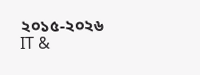২০১৫-২০২৬
IT &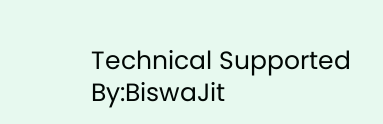Technical Supported By:BiswaJit